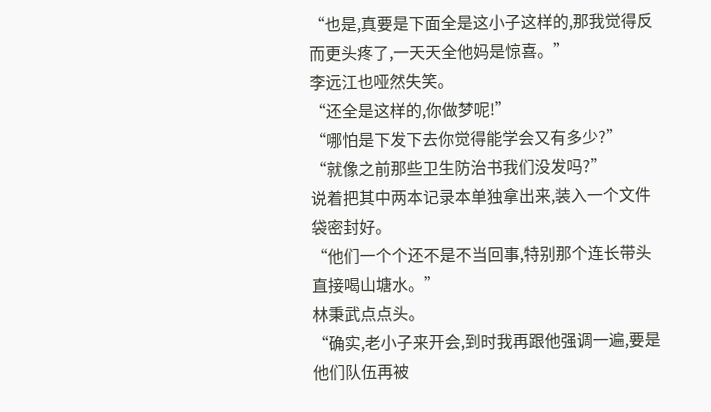“也是,真要是下面全是这小子这样的,那我觉得反而更头疼了,一天天全他妈是惊喜。”
李远江也哑然失笑。
“还全是这样的,你做梦呢!”
“哪怕是下发下去你觉得能学会又有多少?”
“就像之前那些卫生防治书我们没发吗?”
说着把其中两本记录本单独拿出来,装入一个文件袋密封好。
“他们一个个还不是不当回事,特别那个连长带头直接喝山塘水。”
林秉武点点头。
“确实,老小子来开会,到时我再跟他强调一遍,要是他们队伍再被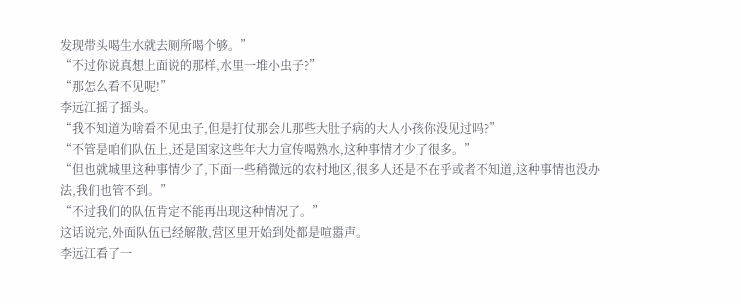发现带头喝生水就去厕所喝个够。”
“不过你说真想上面说的那样,水里一堆小虫子?”
“那怎么看不见呢!”
李远江摇了摇头。
“我不知道为啥看不见虫子,但是打仗那会儿那些大肚子病的大人小孩你没见过吗?”
“不管是咱们队伍上,还是国家这些年大力宣传喝熟水,这种事情才少了很多。”
“但也就城里这种事情少了,下面一些稍微远的农村地区,很多人还是不在乎或者不知道,这种事情也没办法,我们也管不到。”
“不过我们的队伍肯定不能再出现这种情况了。”
这话说完,外面队伍已经解散,营区里开始到处都是喧嚣声。
李远江看了一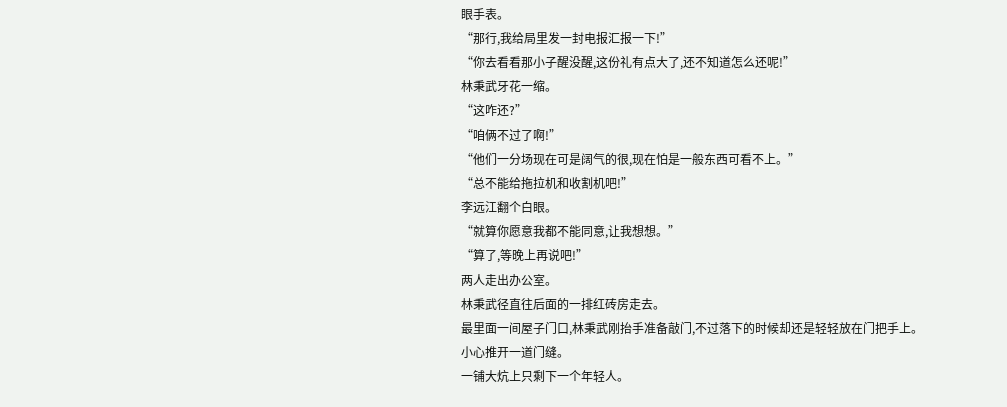眼手表。
“那行,我给局里发一封电报汇报一下!”
“你去看看那小子醒没醒,这份礼有点大了,还不知道怎么还呢!”
林秉武牙花一缩。
“这咋还?”
“咱俩不过了啊!”
“他们一分场现在可是阔气的很,现在怕是一般东西可看不上。”
“总不能给拖拉机和收割机吧!”
李远江翻个白眼。
“就算你愿意我都不能同意,让我想想。”
“算了,等晚上再说吧!”
两人走出办公室。
林秉武径直往后面的一排红砖房走去。
最里面一间屋子门口,林秉武刚抬手准备敲门,不过落下的时候却还是轻轻放在门把手上。
小心推开一道门缝。
一铺大炕上只剩下一个年轻人。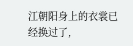江朝阳身上的衣裳已经换过了,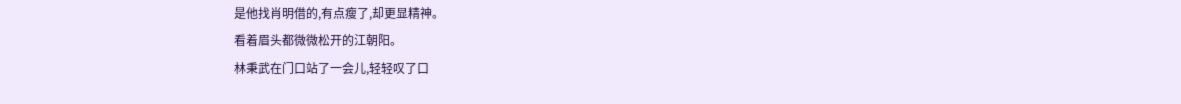是他找肖明借的,有点瘦了,却更显精神。
看着眉头都微微松开的江朝阳。
林秉武在门口站了一会儿,轻轻叹了口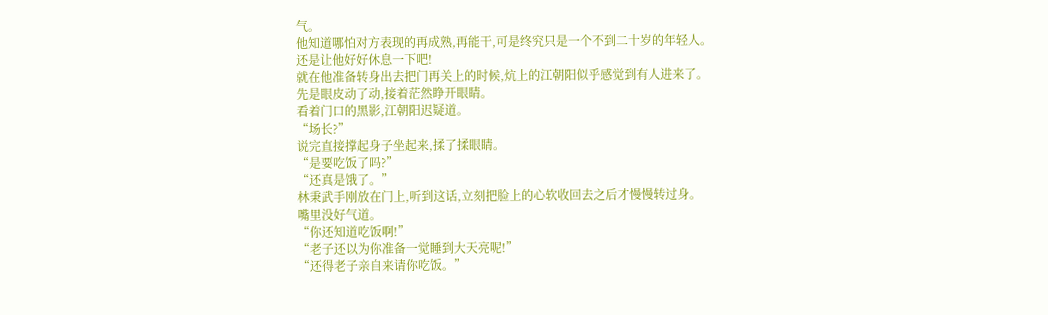气。
他知道哪怕对方表现的再成熟,再能干,可是终究只是一个不到二十岁的年轻人。
还是让他好好休息一下吧!
就在他准备转身出去把门再关上的时候,炕上的江朝阳似乎感觉到有人进来了。
先是眼皮动了动,接着茫然睁开眼睛。
看着门口的黑影,江朝阳迟疑道。
“场长?”
说完直接撑起身子坐起来,揉了揉眼睛。
“是要吃饭了吗?”
“还真是饿了。”
林秉武手刚放在门上,听到这话,立刻把脸上的心软收回去之后才慢慢转过身。
嘴里没好气道。
“你还知道吃饭啊!”
“老子还以为你准备一觉睡到大天亮呢!”
“还得老子亲自来请你吃饭。”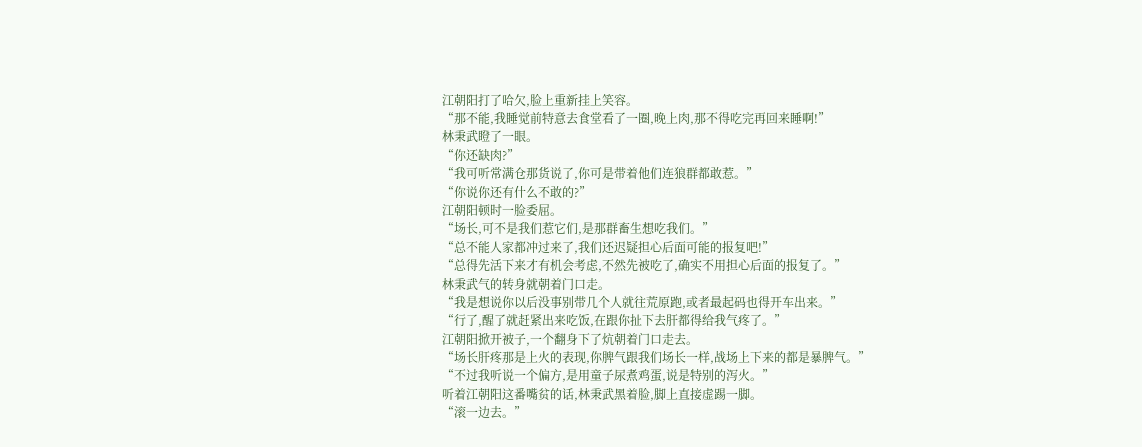江朝阳打了哈欠,脸上重新挂上笑容。
“那不能,我睡觉前特意去食堂看了一圈,晚上肉,那不得吃完再回来睡啊!”
林秉武瞪了一眼。
“你还缺肉?”
“我可听常满仓那货说了,你可是带着他们连狼群都敢惹。”
“你说你还有什么不敢的?”
江朝阳顿时一脸委屈。
“场长,可不是我们惹它们,是那群畜生想吃我们。”
“总不能人家都冲过来了,我们还迟疑担心后面可能的报复吧!”
“总得先活下来才有机会考虑,不然先被吃了,确实不用担心后面的报复了。”
林秉武气的转身就朝着门口走。
“我是想说你以后没事别带几个人就往荒原跑,或者最起码也得开车出来。”
“行了,醒了就赶紧出来吃饭,在跟你扯下去肝都得给我气疼了。”
江朝阳掀开被子,一个翻身下了炕朝着门口走去。
“场长肝疼那是上火的表现,你脾气跟我们场长一样,战场上下来的都是暴脾气。”
“不过我听说一个偏方,是用童子尿煮鸡蛋,说是特别的泻火。”
听着江朝阳这番嘴贫的话,林秉武黑着脸,脚上直接虚踢一脚。
“滚一边去。”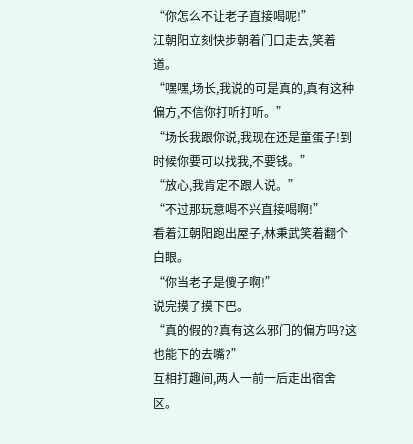“你怎么不让老子直接喝呢!”
江朝阳立刻快步朝着门口走去,笑着道。
“嘿嘿,场长,我说的可是真的,真有这种偏方,不信你打听打听。”
“场长我跟你说,我现在还是童蛋子!到时候你要可以找我,不要钱。”
“放心,我肯定不跟人说。”
“不过那玩意喝不兴直接喝啊!”
看着江朝阳跑出屋子,林秉武笑着翻个白眼。
“你当老子是傻子啊!”
说完摸了摸下巴。
“真的假的?真有这么邪门的偏方吗?这也能下的去嘴?”
互相打趣间,两人一前一后走出宿舍区。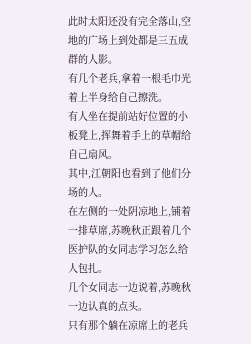此时太阳还没有完全落山,空地的广场上到处都是三五成群的人影。
有几个老兵,拿着一根毛巾光着上半身给自己擦洗。
有人坐在提前站好位置的小板凳上,挥舞着手上的草帽给自己扇风。
其中,江朝阳也看到了他们分场的人。
在左侧的一处阴凉地上,铺着一排草席,苏晚秋正跟着几个医护队的女同志学习怎么给人包扎。
几个女同志一边说着,苏晚秋一边认真的点头。
只有那个躺在凉席上的老兵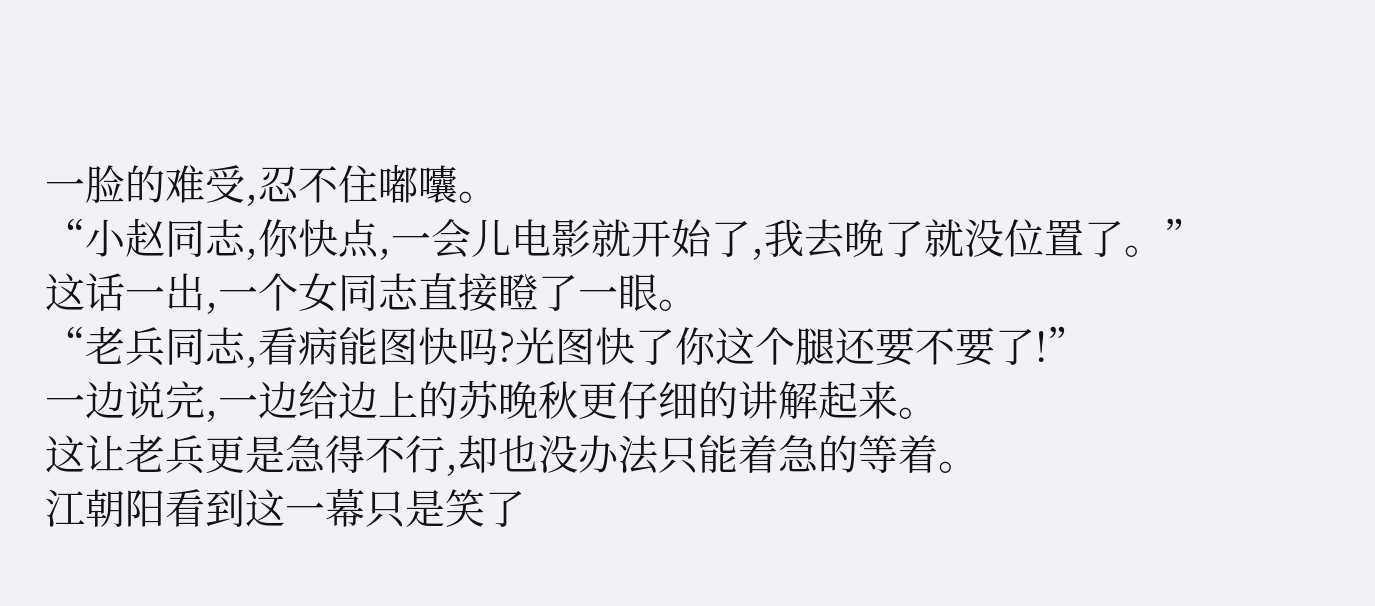一脸的难受,忍不住嘟囔。
“小赵同志,你快点,一会儿电影就开始了,我去晚了就没位置了。”
这话一出,一个女同志直接瞪了一眼。
“老兵同志,看病能图快吗?光图快了你这个腿还要不要了!”
一边说完,一边给边上的苏晚秋更仔细的讲解起来。
这让老兵更是急得不行,却也没办法只能着急的等着。
江朝阳看到这一幕只是笑了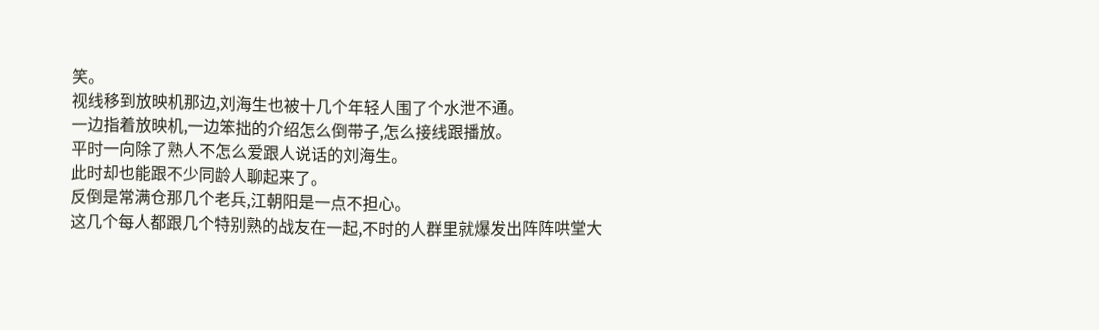笑。
视线移到放映机那边,刘海生也被十几个年轻人围了个水泄不通。
一边指着放映机,一边笨拙的介绍怎么倒带子,怎么接线跟播放。
平时一向除了熟人不怎么爱跟人说话的刘海生。
此时却也能跟不少同龄人聊起来了。
反倒是常满仓那几个老兵,江朝阳是一点不担心。
这几个每人都跟几个特别熟的战友在一起,不时的人群里就爆发出阵阵哄堂大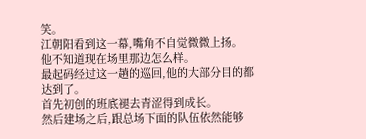笑。
江朝阳看到这一幕,嘴角不自觉微微上扬。
他不知道现在场里那边怎么样。
最起码经过这一趟的巡回,他的大部分目的都达到了。
首先初创的班底褪去青涩得到成长。
然后建场之后,跟总场下面的队伍依然能够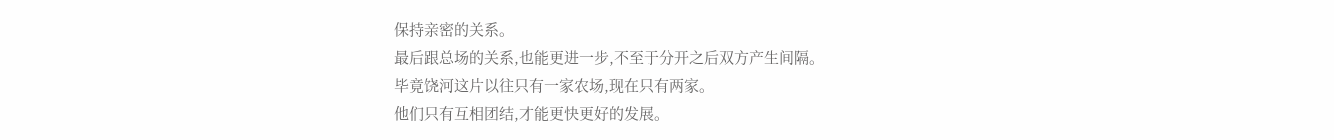保持亲密的关系。
最后跟总场的关系,也能更进一步,不至于分开之后双方产生间隔。
毕竟饶河这片以往只有一家农场,现在只有两家。
他们只有互相团结,才能更快更好的发展。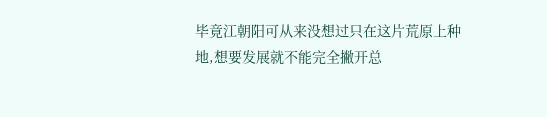毕竟江朝阳可从来没想过只在这片荒原上种地,想要发展就不能完全撇开总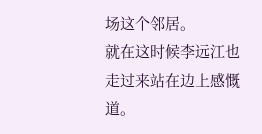场这个邻居。
就在这时候李远江也走过来站在边上感慨道。